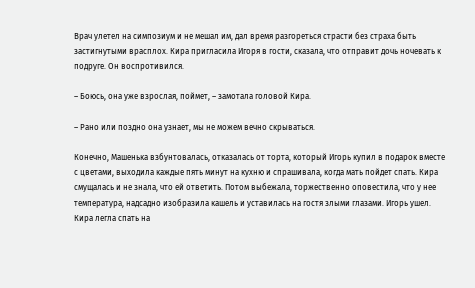Врач улетел на симпозиум и не мешал им, дал время разгореться страсти без страха быть застигнутыми врасплох. Кира пригласила Игоря в гости, сказала, что отправит дочь ночевать к подруге. Он воспротивился.

– Боюсь, она уже взрослая, поймет, – замотала головой Кира.

– Рано или поздно она узнает, мы не можем вечно скрываться.

Конечно, Машенька взбунтовалась, отказалась от торта, который Игорь купил в подарок вместе с цветами, выходила каждые пять минут на кухню и спрашивала, когда мать пойдет спать. Кира смущалась и не знала, что ей ответить. Потом выбежала, торжественно оповестила, что у нее температура, надсадно изобразила кашель и уставилась на гостя злыми глазами. Игорь ушел. Кира легла спать на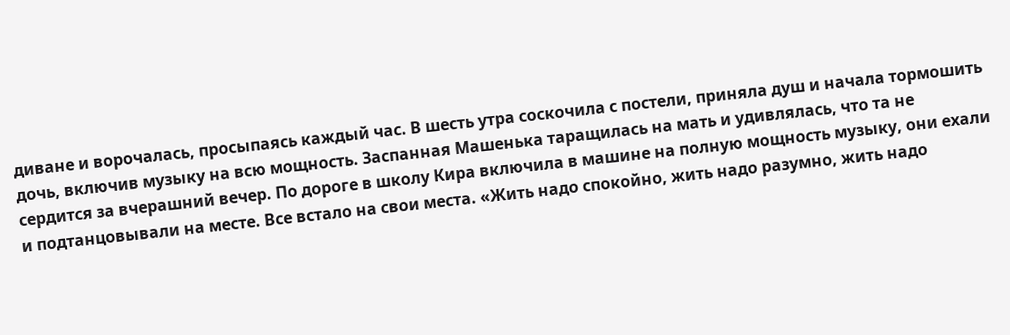диване и ворочалась, просыпаясь каждый час. В шесть утра соскочила с постели, приняла душ и начала тормошить дочь, включив музыку на всю мощность. Заспанная Машенька таращилась на мать и удивлялась, что та не сердится за вчерашний вечер. По дороге в школу Кира включила в машине на полную мощность музыку, они ехали и подтанцовывали на месте. Все встало на свои места. «Жить надо спокойно, жить надо разумно, жить надо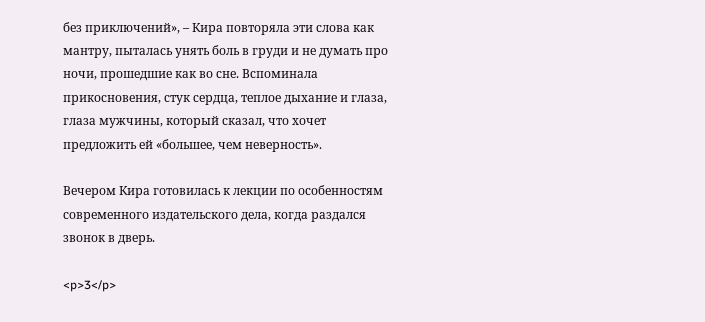без приключений», – Кира повторяла эти слова как мантру, пыталась унять боль в груди и не думать про ночи, прошедшие как во сне. Вспоминала прикосновения, стук сердца, теплое дыхание и глаза, глаза мужчины, который сказал, что хочет предложить ей «большее, чем неверность».

Вечером Кира готовилась к лекции по особенностям современного издательского дела, когда раздался звонок в дверь.

<p>3</p>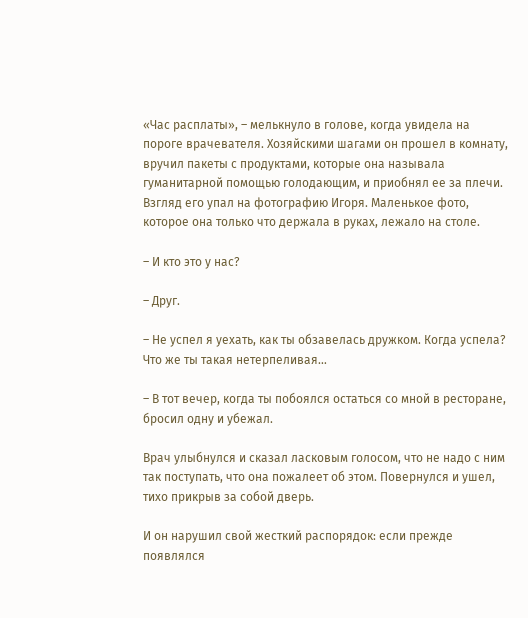«Час расплаты», – мелькнуло в голове, когда увидела на пороге врачевателя. Хозяйскими шагами он прошел в комнату, вручил пакеты с продуктами, которые она называла гуманитарной помощью голодающим, и приобнял ее за плечи. Взгляд его упал на фотографию Игоря. Маленькое фото, которое она только что держала в руках, лежало на столе.

– И кто это у нас?

– Друг.

– Не успел я уехать, как ты обзавелась дружком. Когда успела? Что же ты такая нетерпеливая…

– В тот вечер, когда ты побоялся остаться со мной в ресторане, бросил одну и убежал.

Врач улыбнулся и сказал ласковым голосом, что не надо с ним так поступать, что она пожалеет об этом. Повернулся и ушел, тихо прикрыв за собой дверь.

И он нарушил свой жесткий распорядок: если прежде появлялся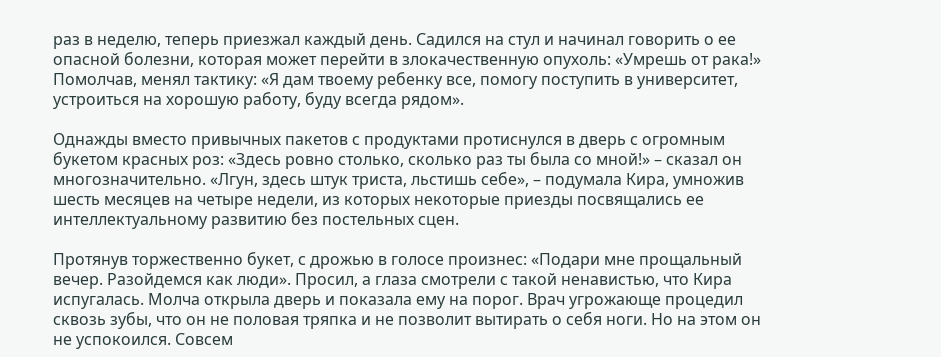раз в неделю, теперь приезжал каждый день. Садился на стул и начинал говорить о ее опасной болезни, которая может перейти в злокачественную опухоль: «Умрешь от рака!» Помолчав, менял тактику: «Я дам твоему ребенку все, помогу поступить в университет, устроиться на хорошую работу, буду всегда рядом».

Однажды вместо привычных пакетов с продуктами протиснулся в дверь с огромным букетом красных роз: «Здесь ровно столько, сколько раз ты была со мной!» – сказал он многозначительно. «Лгун, здесь штук триста, льстишь себе», – подумала Кира, умножив шесть месяцев на четыре недели, из которых некоторые приезды посвящались ее интеллектуальному развитию без постельных сцен.

Протянув торжественно букет, с дрожью в голосе произнес: «Подари мне прощальный вечер. Разойдемся как люди». Просил, а глаза смотрели с такой ненавистью, что Кира испугалась. Молча открыла дверь и показала ему на порог. Врач угрожающе процедил сквозь зубы, что он не половая тряпка и не позволит вытирать о себя ноги. Но на этом он не успокоился. Совсем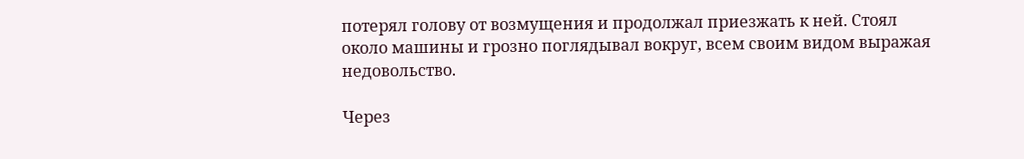потерял голову от возмущения и продолжал приезжать к ней. Стоял около машины и грозно поглядывал вокруг, всем своим видом выражая недовольство.

Через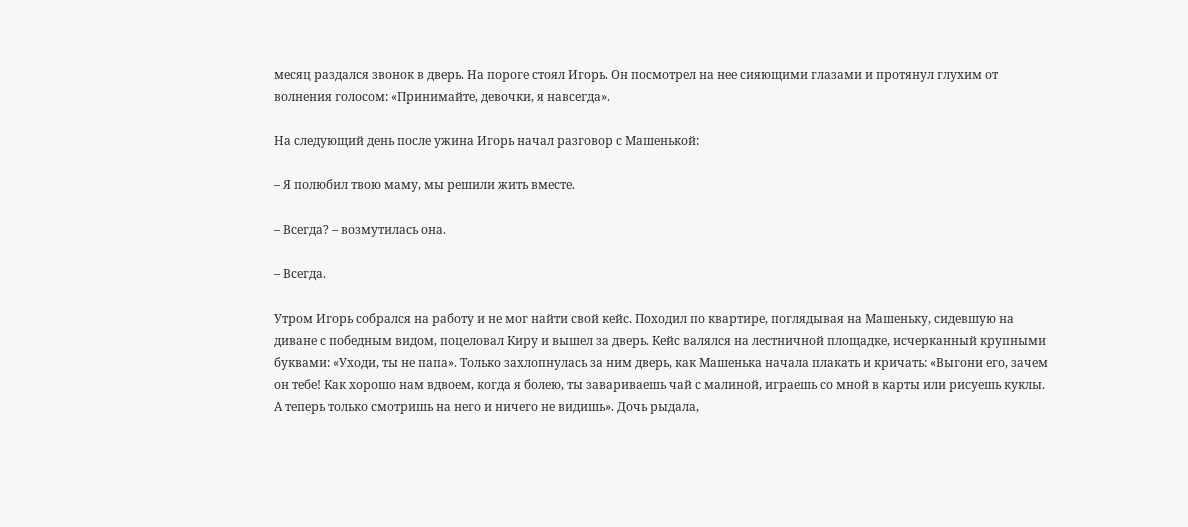месяц раздался звонок в дверь. На пороге стоял Игорь. Он посмотрел на нее сияющими глазами и протянул глухим от волнения голосом: «Принимайте, девочки, я навсегда».

На следующий день после ужина Игорь начал разговор с Машенькой:

– Я полюбил твою маму, мы решили жить вместе.

– Всегда? – возмутилась она.

– Всегда.

Утром Игорь собрался на работу и не мог найти свой кейс. Походил по квартире, поглядывая на Машеньку, сидевшую на диване с победным видом, поцеловал Киру и вышел за дверь. Кейс валялся на лестничной площадке, исчерканный крупными буквами: «Уходи, ты не папа». Только захлопнулась за ним дверь, как Машенька начала плакать и кричать: «Выгони его, зачем он тебе! Как хорошо нам вдвоем, когда я болею, ты завариваешь чай с малиной, играешь со мной в карты или рисуешь куклы. А теперь только смотришь на него и ничего не видишь». Дочь рыдала,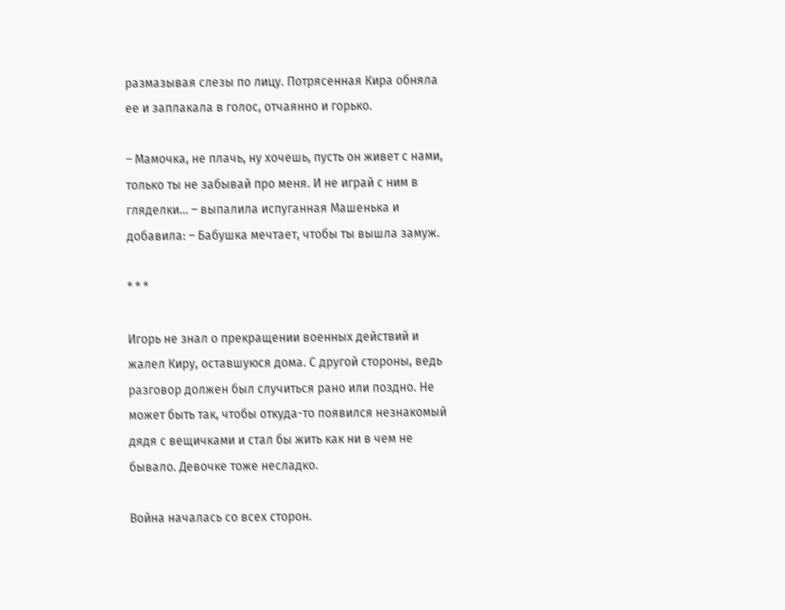размазывая слезы по лицу. Потрясенная Кира обняла ее и заплакала в голос, отчаянно и горько.

– Мамочка, не плачь, ну хочешь, пусть он живет с нами, только ты не забывай про меня. И не играй с ним в гляделки… – выпалила испуганная Машенька и добавила: – Бабушка мечтает, чтобы ты вышла замуж.

* * *

Игорь не знал о прекращении военных действий и жалел Киру, оставшуюся дома. С другой стороны, ведь разговор должен был случиться рано или поздно. Не может быть так, чтобы откуда-то появился незнакомый дядя с вещичками и стал бы жить как ни в чем не бывало. Девочке тоже несладко.

Война началась со всех сторон.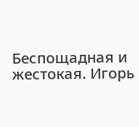Беспощадная и жестокая. Игорь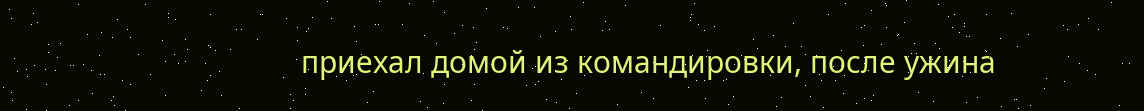приехал домой из командировки, после ужина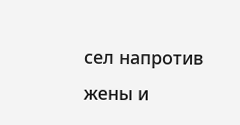сел напротив жены и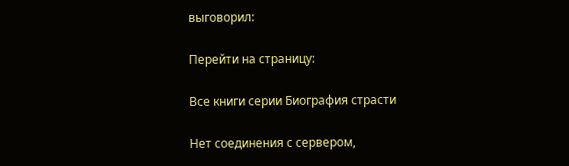выговорил:

Перейти на страницу:

Все книги серии Биография страсти

Нет соединения с сервером,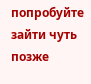попробуйте зайти чуть позже